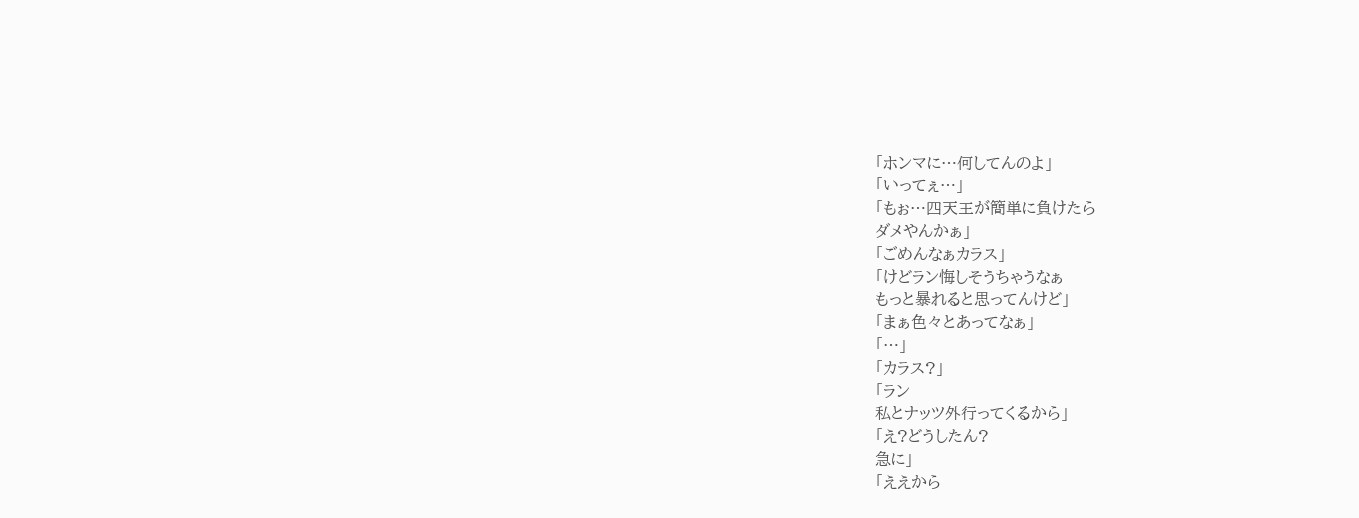「ホンマに…何してんのよ」
「いってぇ…」
「もぉ…四天王が簡単に負けたら
ダメやんかぁ」
「ごめんなぁカラス」
「けどラン悔しそうちゃうなぁ
もっと暴れると思ってんけど」
「まぁ色々とあってなぁ」
「…」
「カラス?」
「ラン
私とナッツ外行ってくるから」
「え?どうしたん?
急に」
「ええから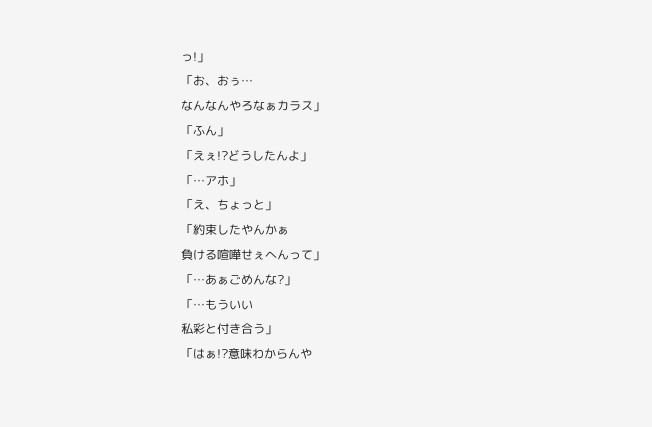っ!」
「お、おぅ…
なんなんやろなぁカラス」
「ふん」
「えぇ!?どうしたんよ」
「…アホ」
「え、ちょっと」
「約束したやんかぁ
負ける喧嘩せぇへんって」
「…あぁごめんな?」
「…もういい
私彩と付き合う」
「はぁ!?意味わからんや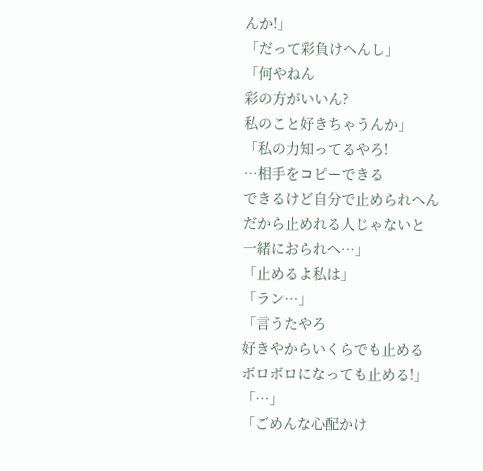んか!」
「だって彩負けへんし」
「何やねん
彩の方がいいん?
私のこと好きちゃうんか」
「私の力知ってるやろ!
…相手をコピーできる
できるけど自分で止められへん
だから止めれる人じゃないと
一緒におられへ…」
「止めるよ私は」
「ラン…」
「言うたやろ
好きやからいくらでも止める
ボロボロになっても止める!」
「…」
「ごめんな心配かけ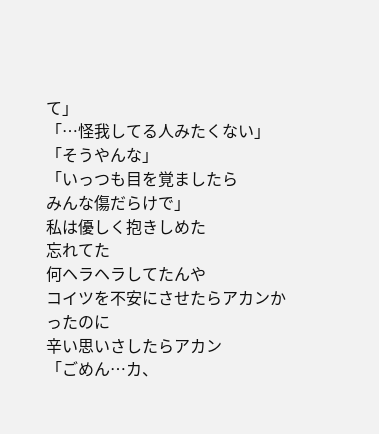て」
「…怪我してる人みたくない」
「そうやんな」
「いっつも目を覚ましたら
みんな傷だらけで」
私は優しく抱きしめた
忘れてた
何ヘラヘラしてたんや
コイツを不安にさせたらアカンかったのに
辛い思いさしたらアカン
「ごめん…カ、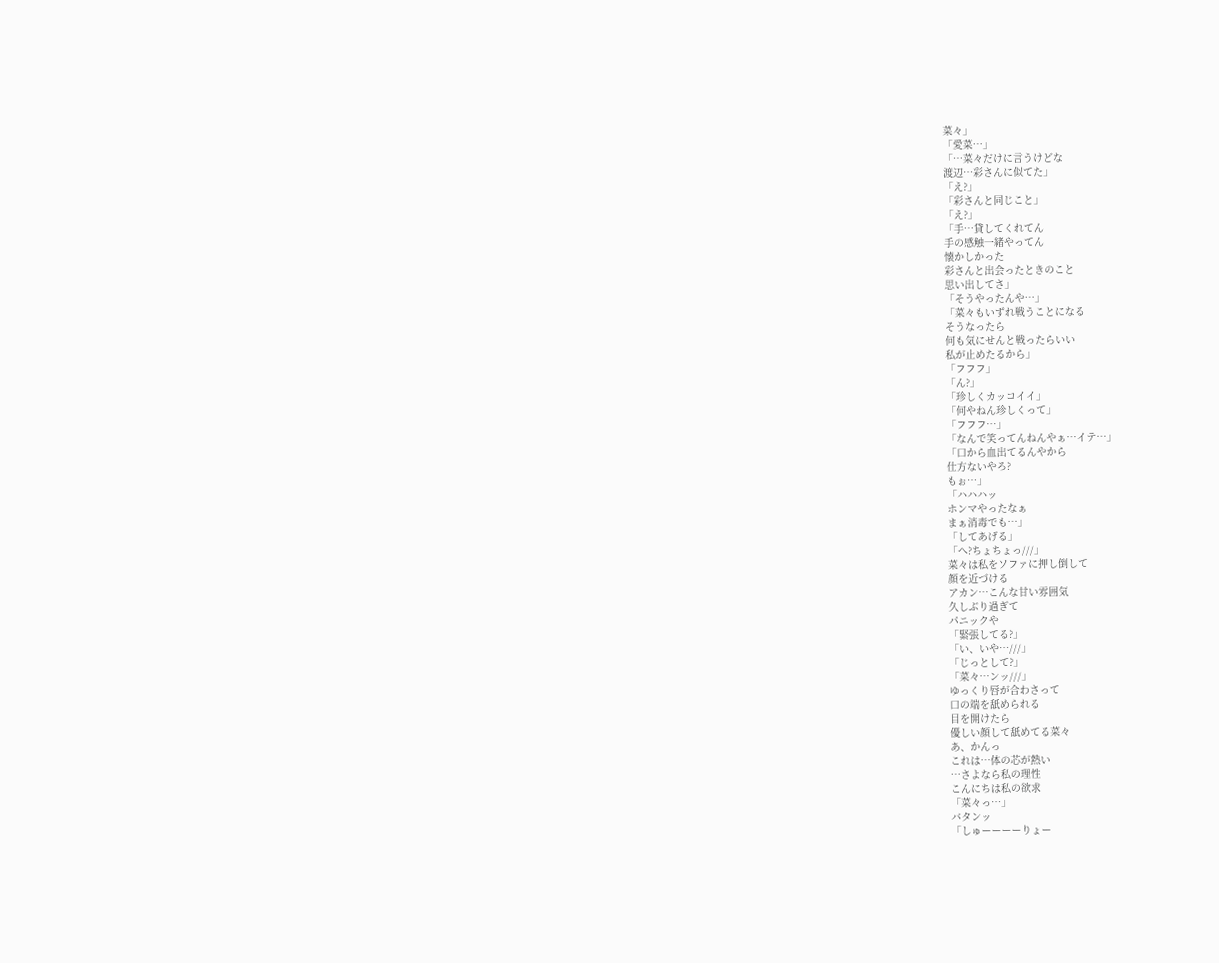菜々」
「愛菜…」
「…菜々だけに言うけどな
渡辺…彩さんに似てた」
「え?」
「彩さんと同じこと」
「え?」
「手…貸してくれてん
手の感触一緒やってん
懐かしかった
彩さんと出会ったときのこと
思い出してさ」
「そうやったんや…」
「菜々もいずれ戦うことになる
そうなったら
何も気にせんと戦ったらいい
私が止めたるから」
「フフフ」
「ん?」
「珍しくカッコイイ」
「何やねん珍しくって」
「フフフ…」
「なんで笑ってんねんやぁ…イテ…」
「口から血出てるんやから
仕方ないやろ?
もぉ…」
「ハハハッ
ホンマやったなぁ
まぁ消毒でも…」
「してあげる」
「へ?ちょちょっ///」
菜々は私をソファに押し倒して
顔を近づける
アカン…こんな甘い雰囲気
久しぶり過ぎて
パニックや
「緊張してる?」
「い、いや…///」
「じっとして?」
「菜々…ンッ///」
ゆっくり唇が合わさって
口の端を舐められる
目を開けたら
優しい顔して舐めてる菜々
あ、かんっ
これは…体の芯が熱い
…さよなら私の理性
こんにちは私の欲求
「菜々っ…」
バタンッ
「しゅーーーーりょー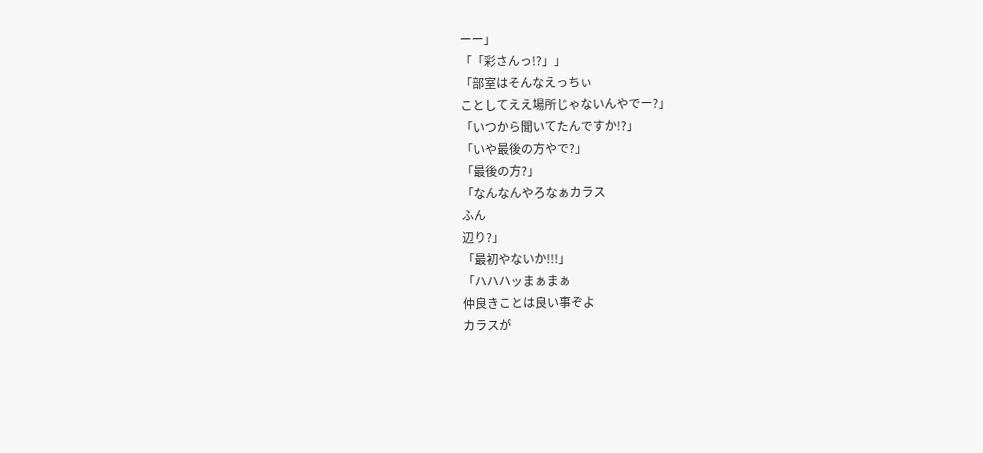ーー」
「「彩さんっ!?」」
「部室はそんなえっちぃ
ことしてええ場所じゃないんやでー?」
「いつから聞いてたんですか!?」
「いや最後の方やで?」
「最後の方?」
「なんなんやろなぁカラス
ふん
辺り?」
「最初やないか!!!」
「ハハハッまぁまぁ
仲良きことは良い事ぞよ
カラスが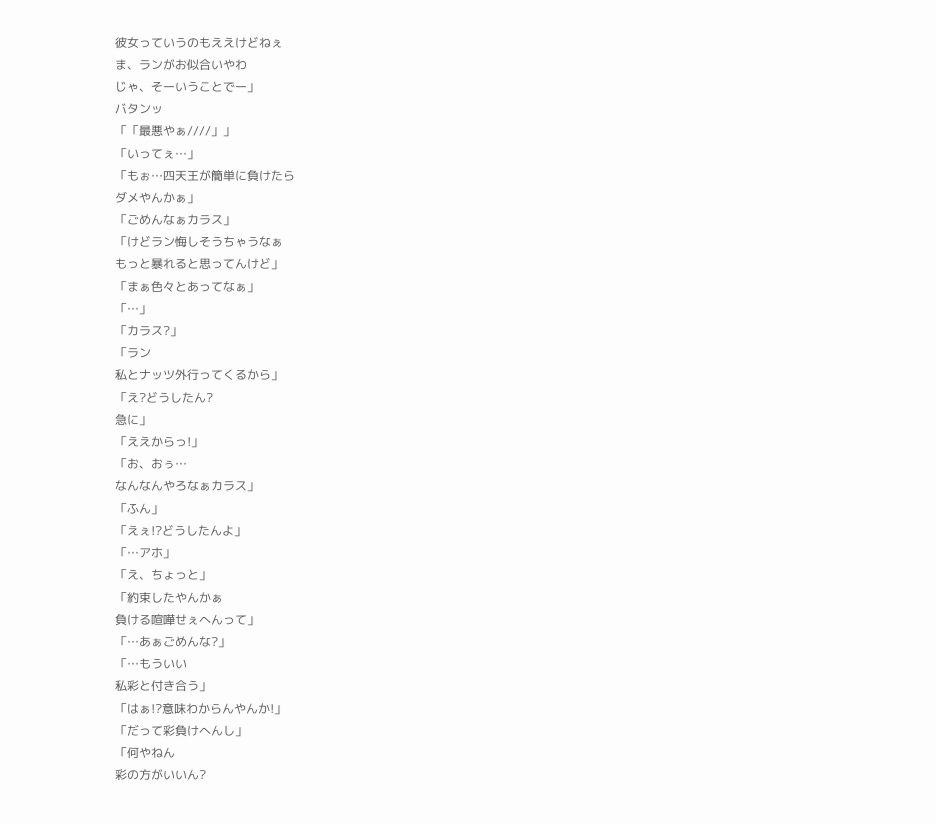彼女っていうのもええけどねぇ
ま、ランがお似合いやわ
じゃ、そーいうことでー」
バタンッ
「「最悪やぁ////」」
「いってぇ…」
「もぉ…四天王が簡単に負けたら
ダメやんかぁ」
「ごめんなぁカラス」
「けどラン悔しそうちゃうなぁ
もっと暴れると思ってんけど」
「まぁ色々とあってなぁ」
「…」
「カラス?」
「ラン
私とナッツ外行ってくるから」
「え?どうしたん?
急に」
「ええからっ!」
「お、おぅ…
なんなんやろなぁカラス」
「ふん」
「えぇ!?どうしたんよ」
「…アホ」
「え、ちょっと」
「約束したやんかぁ
負ける喧嘩せぇへんって」
「…あぁごめんな?」
「…もういい
私彩と付き合う」
「はぁ!?意味わからんやんか!」
「だって彩負けへんし」
「何やねん
彩の方がいいん?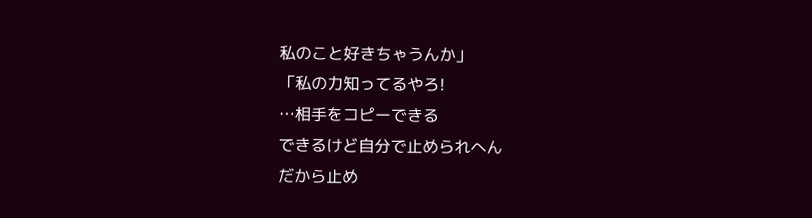私のこと好きちゃうんか」
「私の力知ってるやろ!
…相手をコピーできる
できるけど自分で止められへん
だから止め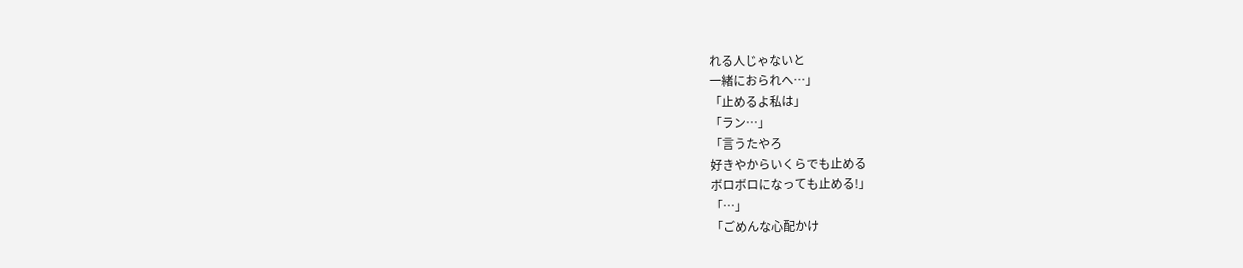れる人じゃないと
一緒におられへ…」
「止めるよ私は」
「ラン…」
「言うたやろ
好きやからいくらでも止める
ボロボロになっても止める!」
「…」
「ごめんな心配かけ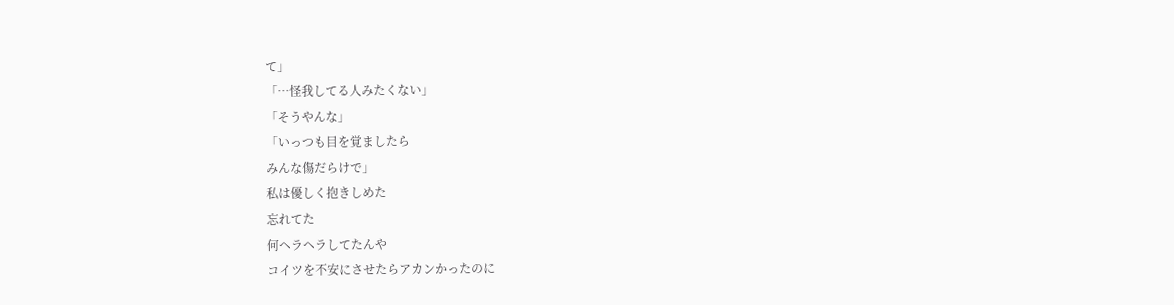て」
「…怪我してる人みたくない」
「そうやんな」
「いっつも目を覚ましたら
みんな傷だらけで」
私は優しく抱きしめた
忘れてた
何ヘラヘラしてたんや
コイツを不安にさせたらアカンかったのに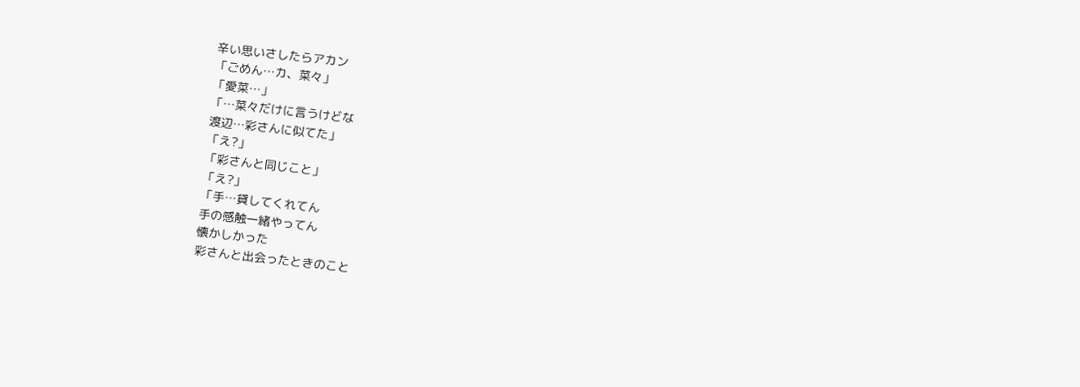辛い思いさしたらアカン
「ごめん…カ、菜々」
「愛菜…」
「…菜々だけに言うけどな
渡辺…彩さんに似てた」
「え?」
「彩さんと同じこと」
「え?」
「手…貸してくれてん
手の感触一緒やってん
懐かしかった
彩さんと出会ったときのこと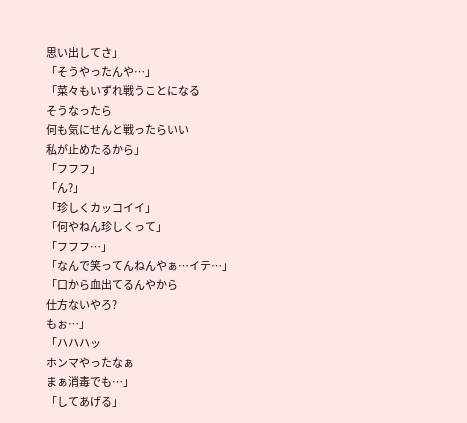思い出してさ」
「そうやったんや…」
「菜々もいずれ戦うことになる
そうなったら
何も気にせんと戦ったらいい
私が止めたるから」
「フフフ」
「ん?」
「珍しくカッコイイ」
「何やねん珍しくって」
「フフフ…」
「なんで笑ってんねんやぁ…イテ…」
「口から血出てるんやから
仕方ないやろ?
もぉ…」
「ハハハッ
ホンマやったなぁ
まぁ消毒でも…」
「してあげる」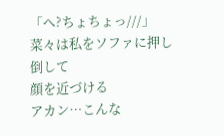「へ?ちょちょっ///」
菜々は私をソファに押し倒して
顔を近づける
アカン…こんな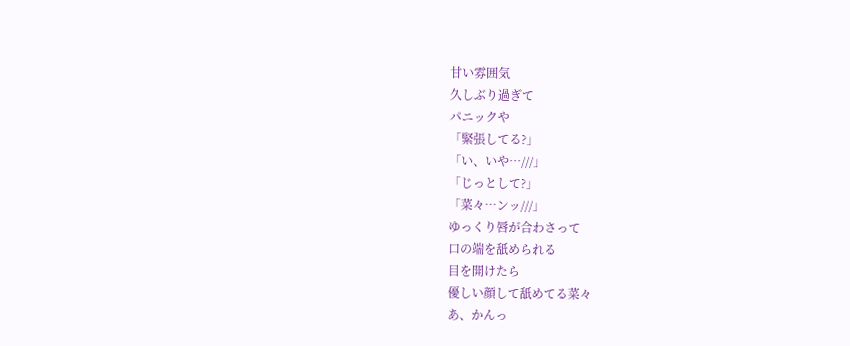甘い雰囲気
久しぶり過ぎて
パニックや
「緊張してる?」
「い、いや…///」
「じっとして?」
「菜々…ンッ///」
ゆっくり唇が合わさって
口の端を舐められる
目を開けたら
優しい顔して舐めてる菜々
あ、かんっ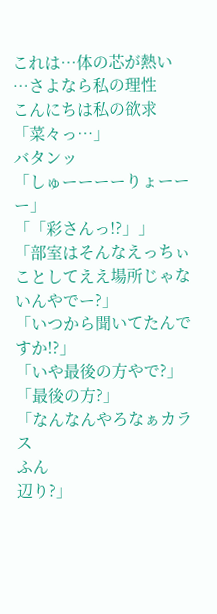これは…体の芯が熱い
…さよなら私の理性
こんにちは私の欲求
「菜々っ…」
バタンッ
「しゅーーーーりょーーー」
「「彩さんっ!?」」
「部室はそんなえっちぃ
ことしてええ場所じゃないんやでー?」
「いつから聞いてたんですか!?」
「いや最後の方やで?」
「最後の方?」
「なんなんやろなぁカラス
ふん
辺り?」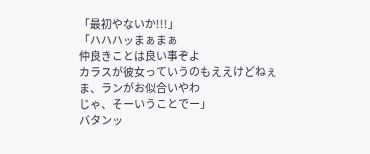「最初やないか!!!」
「ハハハッまぁまぁ
仲良きことは良い事ぞよ
カラスが彼女っていうのもええけどねぇ
ま、ランがお似合いやわ
じゃ、そーいうことでー」
バタンッ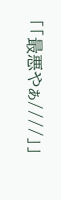「「最悪やぁ////」」